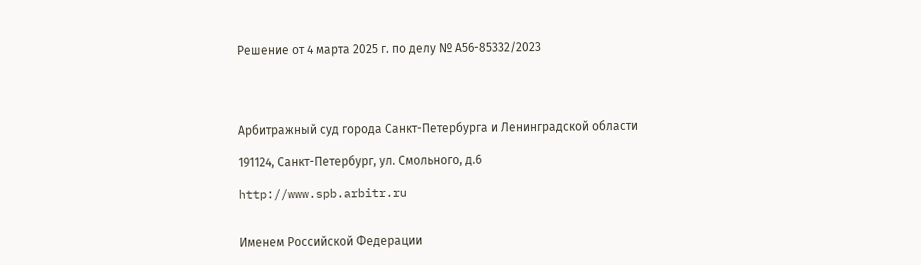Решение от 4 марта 2025 г. по делу № А56-85332/2023




Арбитражный суд города Санкт-Петербурга и Ленинградской области

191124, Санкт-Петербург, ул. Смольного, д.6

http://www.spb.arbitr.ru


Именем Российской Федерации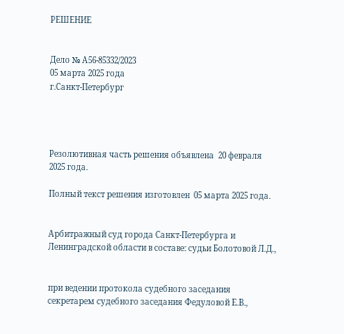РЕШЕНИЕ


Дело № А56-85332/2023
05 марта 2025 года
г.Санкт-Петербург




Резолютивная часть решения объявлена  20 февраля 2025 года.

Полный текст решения изготовлен  05 марта 2025 года.


Арбитражный суд города Санкт-Петербурга и Ленинградской области в составе: судьи Болотовой Л.Д.,


при ведении протокола судебного заседания секретарем судебного заседания Федуловой Е.В.,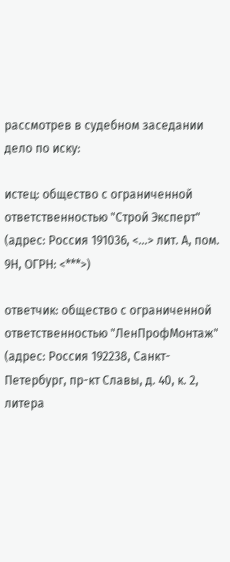рассмотрев в судебном заседании дело по иску:

истец: общество с ограниченной ответственностью "Строй Эксперт" (адрес: Россия 191036, <...> лит. А, пом. 9Н, ОГРН: <***>)

ответчик: общество с ограниченной ответственностью "ЛенПрофМонтаж" (адрес: Россия 192238, Санкт-Петербург, пр-кт Славы, д. 40, к. 2, литера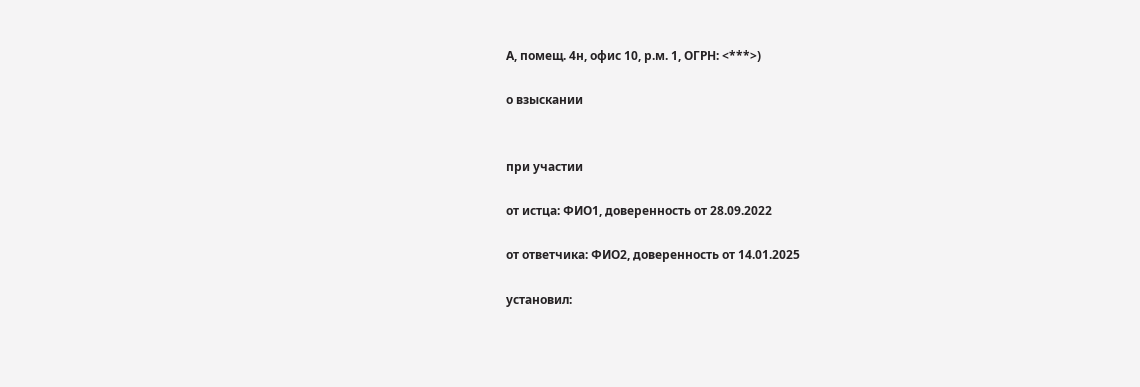А, помещ. 4н, офис 10, р.м. 1, ОГРН: <***>)

о взыскании


при участии

от истца: ФИО1, доверенность от 28.09.2022

от ответчика: ФИО2, доверенность от 14.01.2025

установил: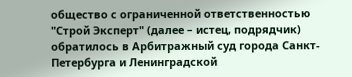общество с ограниченной ответственностью "Строй Эксперт" (далее – истец, подрядчик) обратилось в Арбитражный суд города Санкт-Петербурга и Ленинградской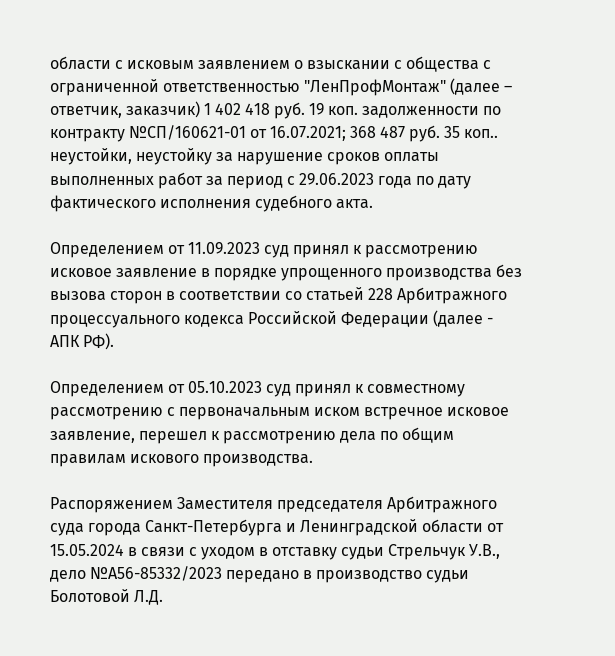области с исковым заявлением о взыскании с общества с ограниченной ответственностью "ЛенПрофМонтаж" (далее – ответчик, заказчик) 1 402 418 руб. 19 коп. задолженности по контракту №СП/160621-01 от 16.07.2021; 368 487 руб. 35 коп.. неустойки, неустойку за нарушение сроков оплаты выполненных работ за период с 29.06.2023 года по дату фактического исполнения судебного акта.

Определением от 11.09.2023 суд принял к рассмотрению исковое заявление в порядке упрощенного производства без вызова сторон в соответствии со статьей 228 Арбитражного процессуального кодекса Российской Федерации (далее - АПК РФ).

Определением от 05.10.2023 суд принял к совместному рассмотрению с первоначальным иском встречное исковое заявление, перешел к рассмотрению дела по общим правилам искового производства.

Распоряжением Заместителя председателя Арбитражного суда города Санкт-Петербурга и Ленинградской области от 15.05.2024 в связи с уходом в отставку судьи Стрельчук У.В., дело №А56-85332/2023 передано в производство судьи Болотовой Л.Д.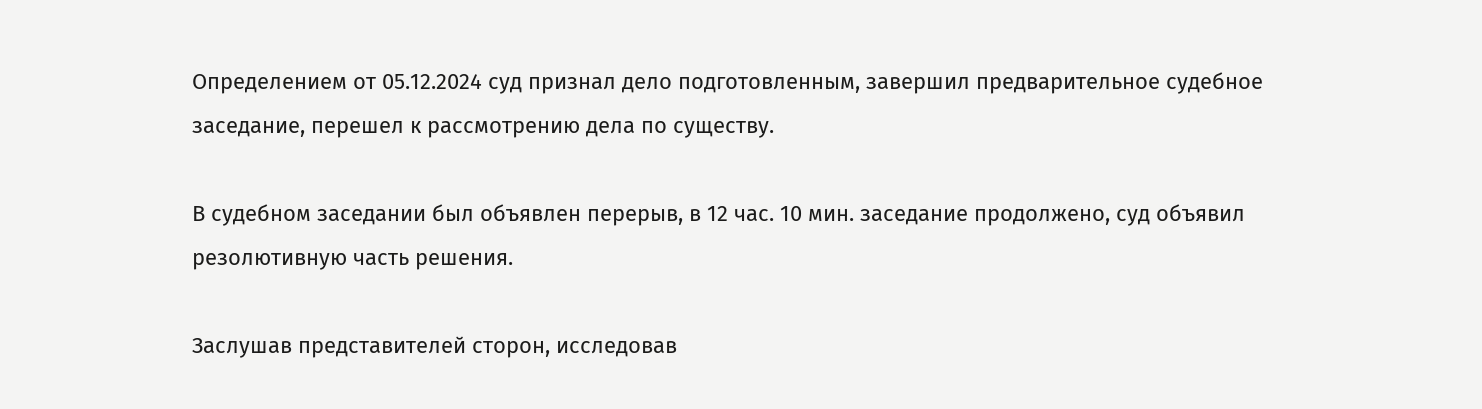Определением от 05.12.2024 суд признал дело подготовленным, завершил предварительное судебное заседание, перешел к рассмотрению дела по существу.

В судебном заседании был объявлен перерыв, в 12 час. 10 мин. заседание продолжено, суд объявил резолютивную часть решения.

Заслушав представителей сторон, исследовав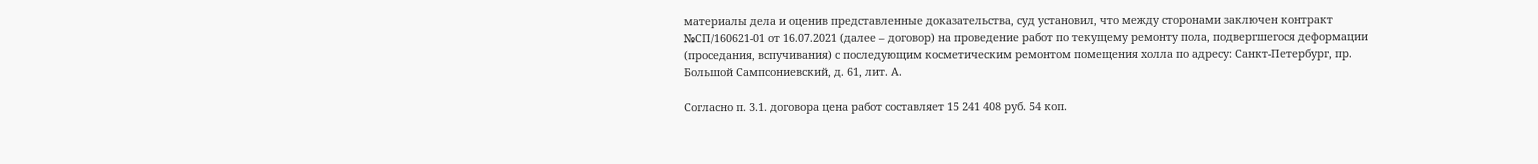материалы дела и оценив представленные доказательства, суд установил, что между сторонами заключен контракт №СП/160621-01 от 16.07.2021 (далее – договор) на проведение работ по текущему ремонту пола, подвергшегося деформации (проседания, вспучивания) с последующим косметическим ремонтом помещения холла по адресу: Санкт-Петербург, пр. Большой Сампсониевский, д. 61, лит. А.

Согласно п. 3.1. договора цена работ составляет 15 241 408 руб. 54 коп.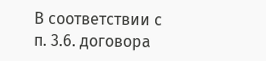В соответствии с п. 3.6. договора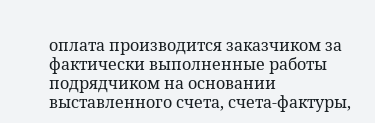оплата производится заказчиком за фактически выполненные работы подрядчиком на основании выставленного счета, счета-фактуры,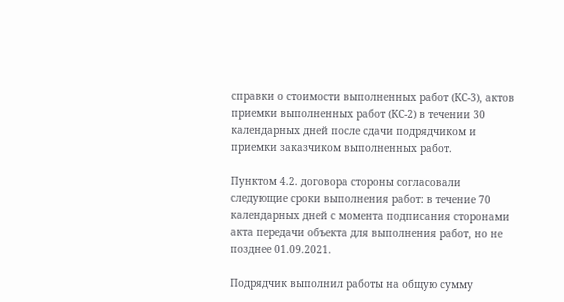справки о стоимости выполненных работ (КС-3), актов приемки выполненных работ (КС-2) в течении 30 календарных дней после сдачи подрядчиком и приемки заказчиком выполненных работ.

Пунктом 4.2. договора стороны согласовали следующие сроки выполнения работ: в течение 70 календарных дней с момента подписания сторонами акта передачи объекта для выполнения работ, но не позднее 01.09.2021.

Подрядчик выполнил работы на общую сумму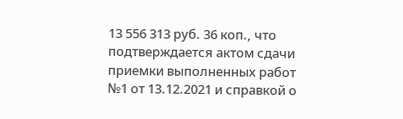13 556 313 руб. 36 коп., что подтверждается актом сдачи приемки выполненных работ №1 от 13.12.2021 и справкой о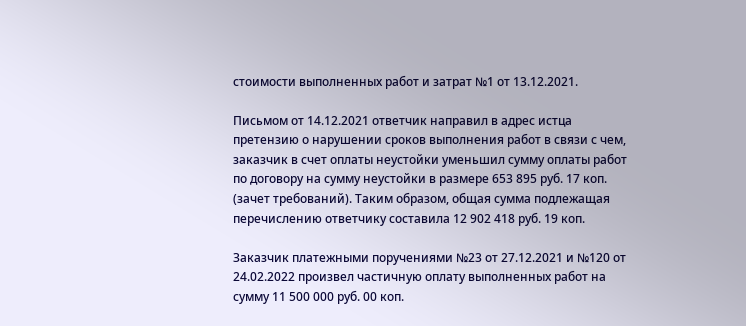стоимости выполненных работ и затрат №1 от 13.12.2021.

Письмом от 14.12.2021 ответчик направил в адрес истца претензию о нарушении сроков выполнения работ в связи с чем, заказчик в счет оплаты неустойки уменьшил сумму оплаты работ по договору на сумму неустойки в размере 653 895 руб. 17 коп. (зачет требований). Таким образом, общая сумма подлежащая перечислению ответчику составила 12 902 418 руб. 19 коп.

Заказчик платежными поручениями №23 от 27.12.2021 и №120 от 24.02.2022 произвел частичную оплату выполненных работ на сумму 11 500 000 руб. 00 коп.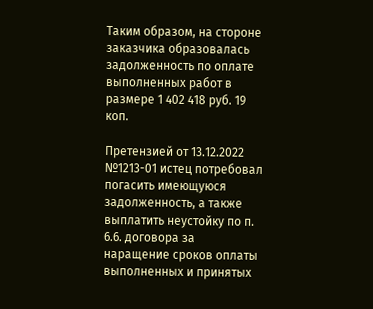Таким образом, на стороне заказчика образовалась задолженность по оплате выполненных работ в размере 1 402 418 руб. 19 коп.

Претензией от 13.12.2022 №1213-01 истец потребовал погасить имеющуюся задолженность, а также выплатить неустойку по п. 6.6. договора за наращение сроков оплаты выполненных и принятых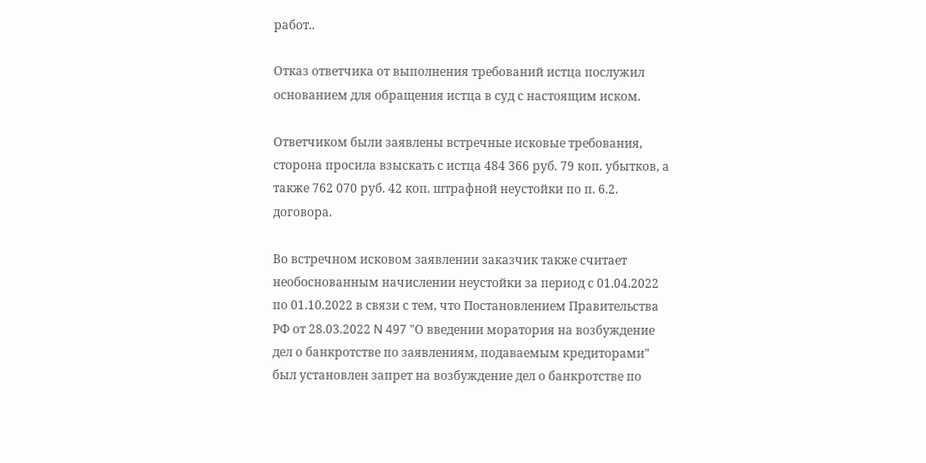работ..

Отказ ответчика от выполнения требований истца послужил основанием для обращения истца в суд с настоящим иском.

Ответчиком были заявлены встречные исковые требования, сторона просила взыскать с истца 484 366 руб. 79 коп. убытков, а также 762 070 руб. 42 коп. штрафной неустойки по п. 6.2. договора.

Во встречном исковом заявлении заказчик также считает необоснованным начислении неустойки за период с 01.04.2022 по 01.10.2022 в связи с тем, что Постановлением Правительства РФ от 28.03.2022 N 497 "О введении моратория на возбуждение дел о банкротстве по заявлениям, подаваемым кредиторами" был установлен запрет на возбуждение дел о банкротстве по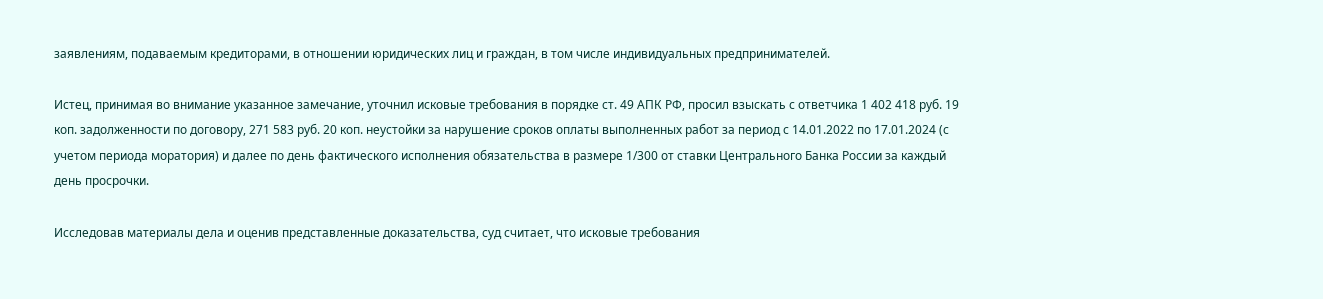заявлениям, подаваемым кредиторами, в отношении юридических лиц и граждан, в том числе индивидуальных предпринимателей.

Истец, принимая во внимание указанное замечание, уточнил исковые требования в порядке ст. 49 АПК РФ, просил взыскать с ответчика 1 402 418 руб. 19 коп. задолженности по договору, 271 583 руб. 20 коп. неустойки за нарушение сроков оплаты выполненных работ за период с 14.01.2022 по 17.01.2024 (с учетом периода моратория) и далее по день фактического исполнения обязательства в размере 1/300 от ставки Центрального Банка России за каждый день просрочки.

Исследовав материалы дела и оценив представленные доказательства, суд считает, что исковые требования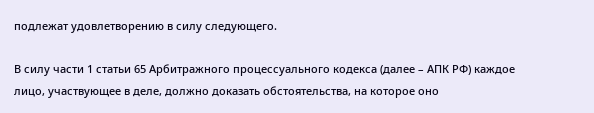подлежат удовлетворению в силу следующего.

В силу части 1 статьи 65 Арбитражного процессуального кодекса (далее – АПК РФ) каждое лицо, участвующее в деле, должно доказать обстоятельства, на которое оно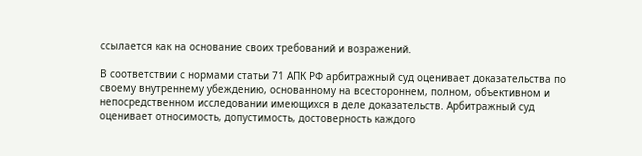ссылается как на основание своих требований и возражений.

В соответствии с нормами статьи 71 АПК РФ арбитражный суд оценивает доказательства по своему внутреннему убеждению, основанному на всестороннем, полном, объективном и непосредственном исследовании имеющихся в деле доказательств. Арбитражный суд оценивает относимость, допустимость, достоверность каждого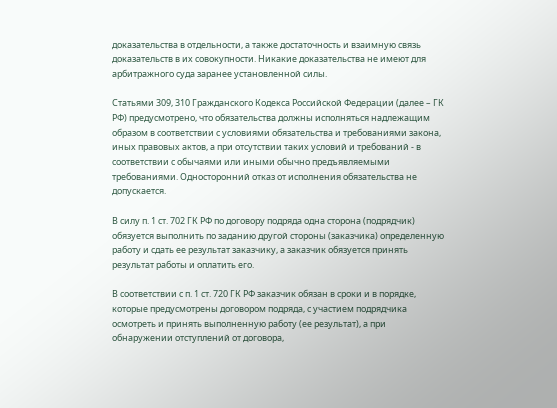доказательства в отдельности, а также достаточность и взаимную связь доказательств в их совокупности. Никакие доказательства не имеют для арбитражного суда заранее установленной силы.

Статьями 309, 310 Гражданского Кодекса Российской Федерации (далее – ГК РФ) предусмотрено, что обязательства должны исполняться надлежащим образом в соответствии с условиями обязательства и требованиями закона, иных правовых актов, а при отсутствии таких условий и требований - в соответствии с обычаями или иными обычно предъявляемыми требованиями. Односторонний отказ от исполнения обязательства не допускается.

В силу п. 1 ст. 702 ГК РФ по договору подряда одна сторона (подрядчик) обязуется выполнить по заданию другой стороны (заказчика) определенную работу и сдать ее результат заказчику, а заказчик обязуется принять результат работы и оплатить его.

В соответствии с п. 1 ст. 720 ГК РФ заказчик обязан в сроки и в порядке, которые предусмотрены договором подряда, с участием подрядчика осмотреть и принять выполненную работу (ее результат), а при обнаружении отступлений от договора,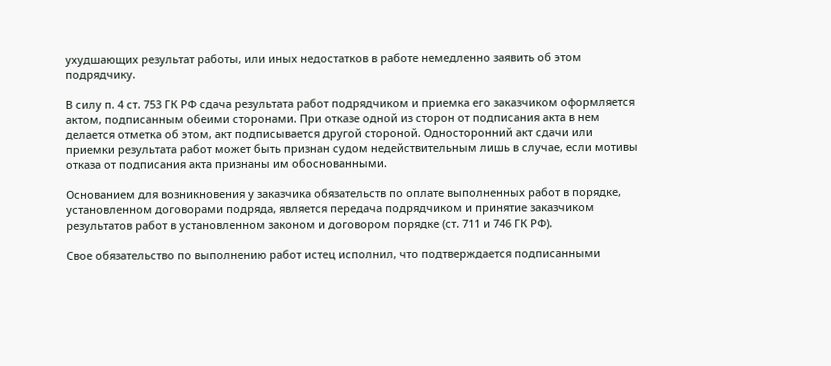ухудшающих результат работы, или иных недостатков в работе немедленно заявить об этом подрядчику.

В силу п. 4 ст. 753 ГК РФ сдача результата работ подрядчиком и приемка его заказчиком оформляется актом, подписанным обеими сторонами. При отказе одной из сторон от подписания акта в нем делается отметка об этом, акт подписывается другой стороной. Односторонний акт сдачи или приемки результата работ может быть признан судом недействительным лишь в случае, если мотивы отказа от подписания акта признаны им обоснованными.

Основанием для возникновения у заказчика обязательств по оплате выполненных работ в порядке, установленном договорами подряда, является передача подрядчиком и принятие заказчиком результатов работ в установленном законом и договором порядке (ст. 711 и 746 ГК РФ).

Свое обязательство по выполнению работ истец исполнил, что подтверждается подписанными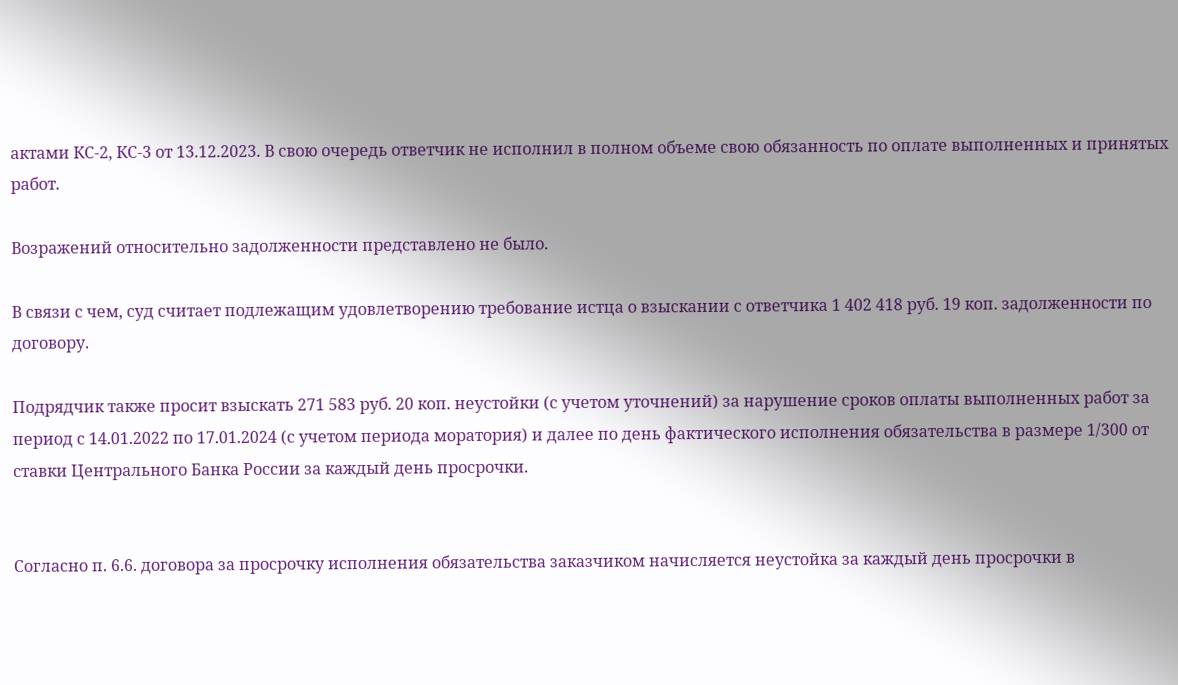актами КС-2, КС-3 от 13.12.2023. В свою очередь ответчик не исполнил в полном объеме свою обязанность по оплате выполненных и принятых работ.

Возражений относительно задолженности представлено не было.

В связи с чем, суд считает подлежащим удовлетворению требование истца о взыскании с ответчика 1 402 418 руб. 19 коп. задолженности по договору.

Подрядчик также просит взыскать 271 583 руб. 20 коп. неустойки (с учетом уточнений) за нарушение сроков оплаты выполненных работ за период с 14.01.2022 по 17.01.2024 (с учетом периода моратория) и далее по день фактического исполнения обязательства в размере 1/300 от ставки Центрального Банка России за каждый день просрочки.


Согласно п. 6.6. договора за просрочку исполнения обязательства заказчиком начисляется неустойка за каждый день просрочки в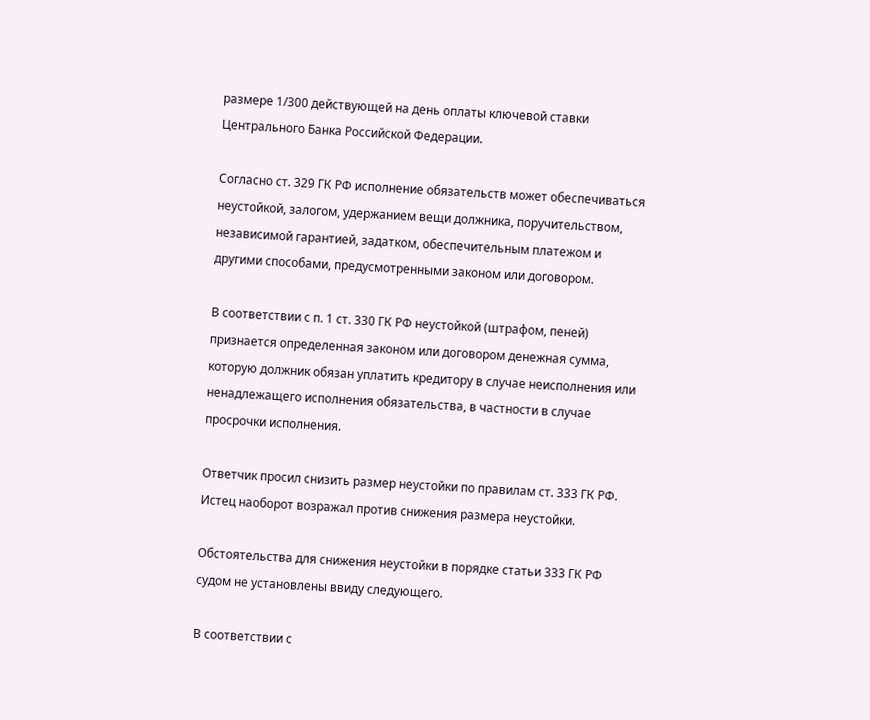размере 1/300 действующей на день оплаты ключевой ставки Центрального Банка Российской Федерации.

Согласно ст. 329 ГК РФ исполнение обязательств может обеспечиваться неустойкой, залогом, удержанием вещи должника, поручительством, независимой гарантией, задатком, обеспечительным платежом и другими способами, предусмотренными законом или договором.

В соответствии с п. 1 ст. 330 ГК РФ неустойкой (штрафом, пеней) признается определенная законом или договором денежная сумма, которую должник обязан уплатить кредитору в случае неисполнения или ненадлежащего исполнения обязательства, в частности в случае просрочки исполнения.

Ответчик просил снизить размер неустойки по правилам ст. 333 ГК РФ. Истец наоборот возражал против снижения размера неустойки.

Обстоятельства для снижения неустойки в порядке статьи 333 ГК РФ судом не установлены ввиду следующего.

В соответствии с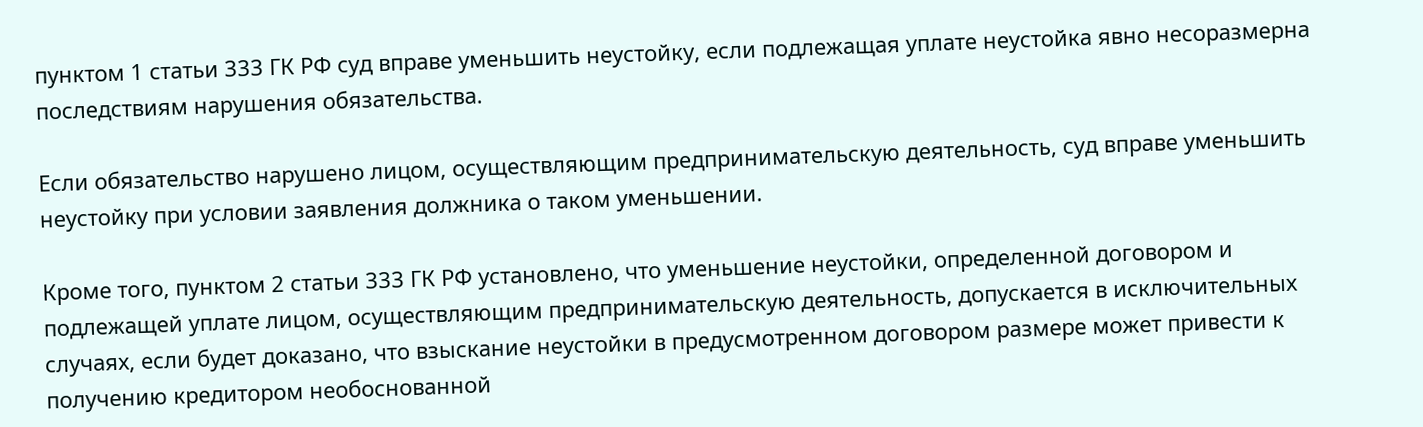пунктом 1 статьи 333 ГК РФ суд вправе уменьшить неустойку, если подлежащая уплате неустойка явно несоразмерна последствиям нарушения обязательства.

Если обязательство нарушено лицом, осуществляющим предпринимательскую деятельность, суд вправе уменьшить неустойку при условии заявления должника о таком уменьшении.

Кроме того, пунктом 2 статьи 333 ГК РФ установлено, что уменьшение неустойки, определенной договором и подлежащей уплате лицом, осуществляющим предпринимательскую деятельность, допускается в исключительных случаях, если будет доказано, что взыскание неустойки в предусмотренном договором размере может привести к получению кредитором необоснованной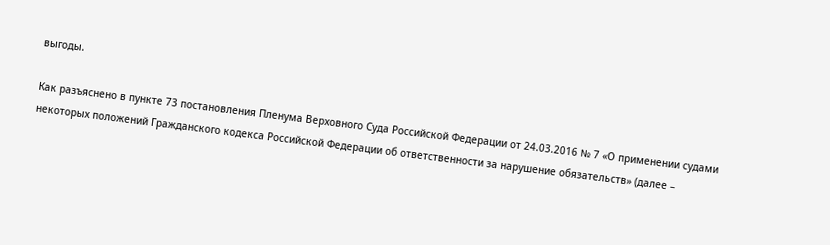выгоды.

Как разъяснено в пункте 73 постановления Пленума Верховного Суда Российской Федерации от 24.03.2016 № 7 «О применении судами некоторых положений Гражданского кодекса Российской Федерации об ответственности за нарушение обязательств» (далее –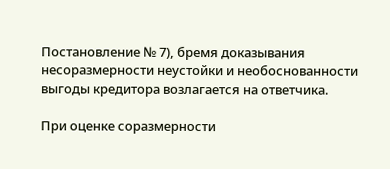Постановление № 7), бремя доказывания несоразмерности неустойки и необоснованности выгоды кредитора возлагается на ответчика.

При оценке соразмерности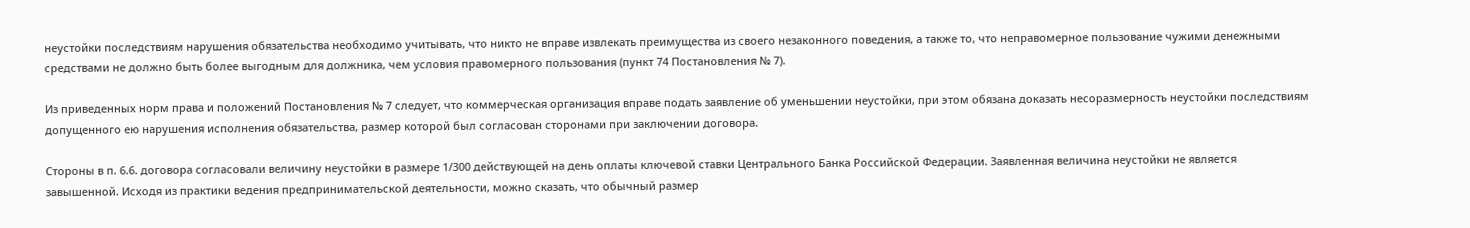неустойки последствиям нарушения обязательства необходимо учитывать, что никто не вправе извлекать преимущества из своего незаконного поведения, а также то, что неправомерное пользование чужими денежными средствами не должно быть более выгодным для должника, чем условия правомерного пользования (пункт 74 Постановления № 7).

Из приведенных норм права и положений Постановления № 7 следует, что коммерческая организация вправе подать заявление об уменьшении неустойки, при этом обязана доказать несоразмерность неустойки последствиям допущенного ею нарушения исполнения обязательства, размер которой был согласован сторонами при заключении договора.

Стороны в п. 6.6. договора согласовали величину неустойки в размере 1/300 действующей на день оплаты ключевой ставки Центрального Банка Российской Федерации. Заявленная величина неустойки не является завышенной. Исходя из практики ведения предпринимательской деятельности, можно сказать, что обычный размер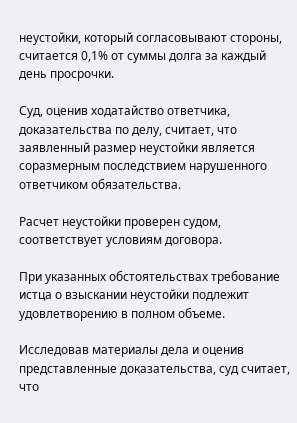неустойки, который согласовывают стороны, считается 0,1% от суммы долга за каждый день просрочки.

Суд, оценив ходатайство ответчика, доказательства по делу, считает, что заявленный размер неустойки является соразмерным последствием нарушенного ответчиком обязательства.

Расчет неустойки проверен судом, соответствует условиям договора.

При указанных обстоятельствах требование истца о взыскании неустойки подлежит удовлетворению в полном объеме.

Исследовав материалы дела и оценив представленные доказательства, суд считает, что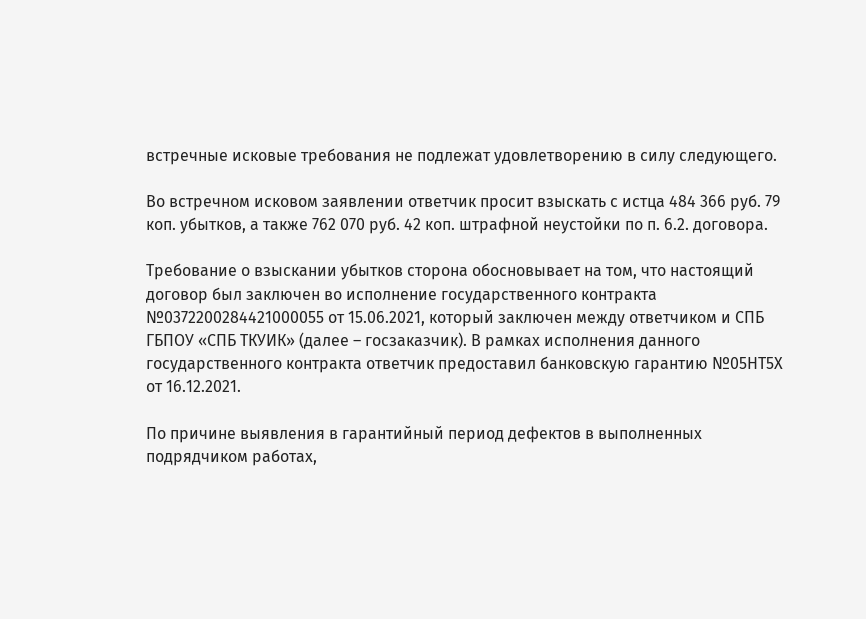встречные исковые требования не подлежат удовлетворению в силу следующего.

Во встречном исковом заявлении ответчик просит взыскать с истца 484 366 руб. 79 коп. убытков, а также 762 070 руб. 42 коп. штрафной неустойки по п. 6.2. договора.

Требование о взыскании убытков сторона обосновывает на том, что настоящий договор был заключен во исполнение государственного контракта №0372200284421000055 от 15.06.2021, который заключен между ответчиком и СПБ ГБПОУ «СПБ ТКУИК» (далее – госзаказчик). В рамках исполнения данного государственного контракта ответчик предоставил банковскую гарантию №05НТ5Х от 16.12.2021.

По причине выявления в гарантийный период дефектов в выполненных подрядчиком работах,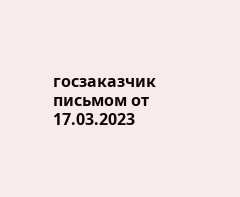госзаказчик письмом от 17.03.2023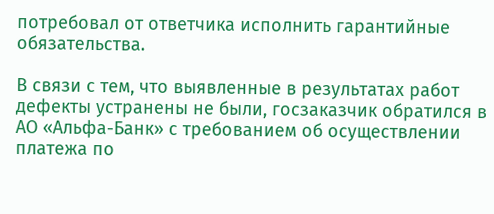потребовал от ответчика исполнить гарантийные обязательства.

В связи с тем, что выявленные в результатах работ дефекты устранены не были, госзаказчик обратился в АО «Альфа-Банк» с требованием об осуществлении платежа по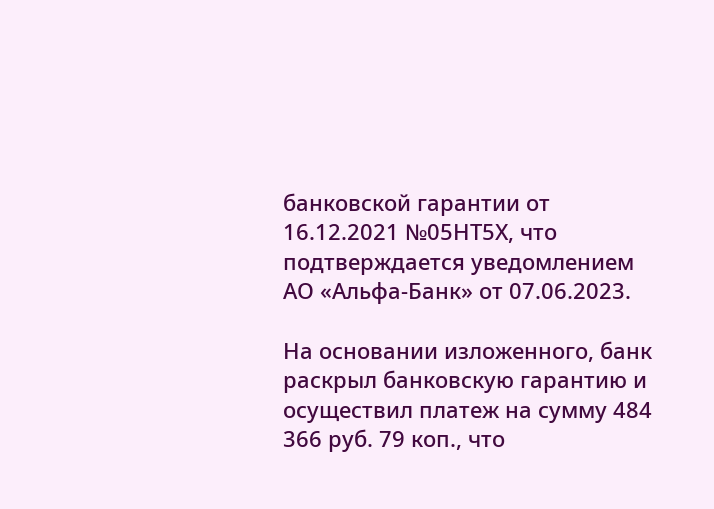банковской гарантии от 16.12.2021 №05НТ5Х, что подтверждается уведомлением АО «Альфа-Банк» от 07.06.2023.

На основании изложенного, банк раскрыл банковскую гарантию и осуществил платеж на сумму 484 366 руб. 79 коп., что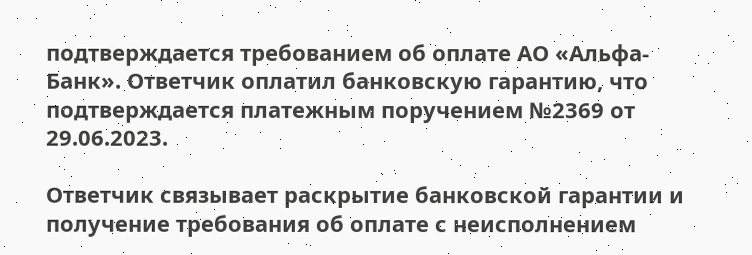подтверждается требованием об оплате АО «Альфа-Банк». Ответчик оплатил банковскую гарантию, что подтверждается платежным поручением №2369 от 29.06.2023.

Ответчик связывает раскрытие банковской гарантии и получение требования об оплате с неисполнением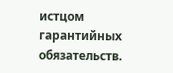истцом гарантийных обязательств.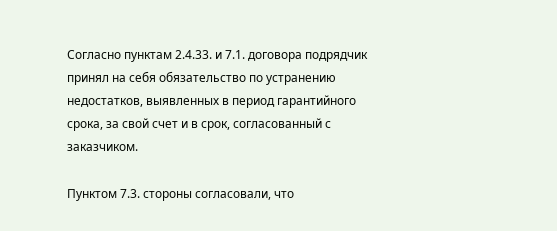Согласно пунктам 2.4.33. и 7.1. договора подрядчик принял на себя обязательство по устранению недостатков, выявленных в период гарантийного срока, за свой счет и в срок, согласованный с заказчиком.

Пунктом 7.3. стороны согласовали, что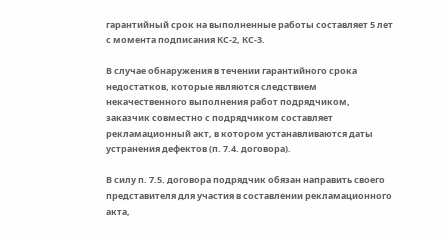гарантийный срок на выполненные работы составляет 5 лет с момента подписания КС-2, КС-3.

В случае обнаружения в течении гарантийного срока недостатков, которые являются следствием некачественного выполнения работ подрядчиком, заказчик совместно с подрядчиком составляет рекламационный акт, в котором устанавливаются даты устранения дефектов (п. 7.4. договора).

В силу п. 7.5. договора подрядчик обязан направить своего представителя для участия в составлении рекламационного акта,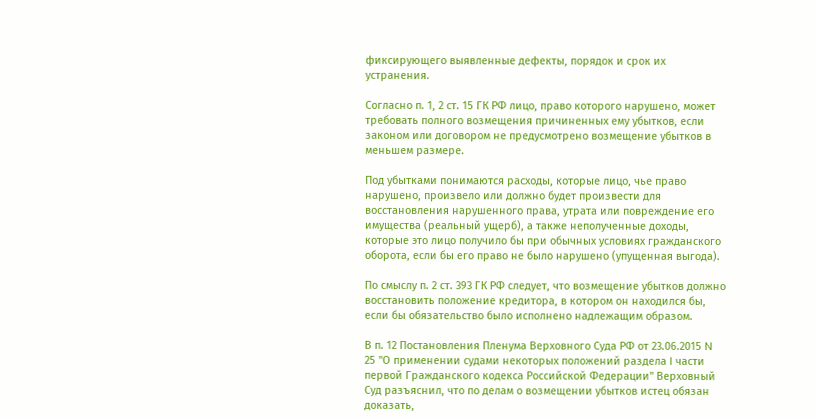фиксирующего выявленные дефекты, порядок и срок их устранения.

Согласно п. 1, 2 ст. 15 ГК РФ лицо, право которого нарушено, может требовать полного возмещения причиненных ему убытков, если законом или договором не предусмотрено возмещение убытков в меньшем размере.

Под убытками понимаются расходы, которые лицо, чье право нарушено, произвело или должно будет произвести для восстановления нарушенного права, утрата или повреждение его имущества (реальный ущерб), а также неполученные доходы, которые это лицо получило бы при обычных условиях гражданского оборота, если бы его право не было нарушено (упущенная выгода).

По смыслу п. 2 ст. 393 ГК РФ следует, что возмещение убытков должно восстановить положение кредитора, в котором он находился бы, если бы обязательство было исполнено надлежащим образом.

В п. 12 Постановления Пленума Верховного Суда РФ от 23.06.2015 N 25 "О применении судами некоторых положений раздела I части первой Гражданского кодекса Российской Федерации" Верховный Суд разъяснил, что по делам о возмещении убытков истец обязан доказать,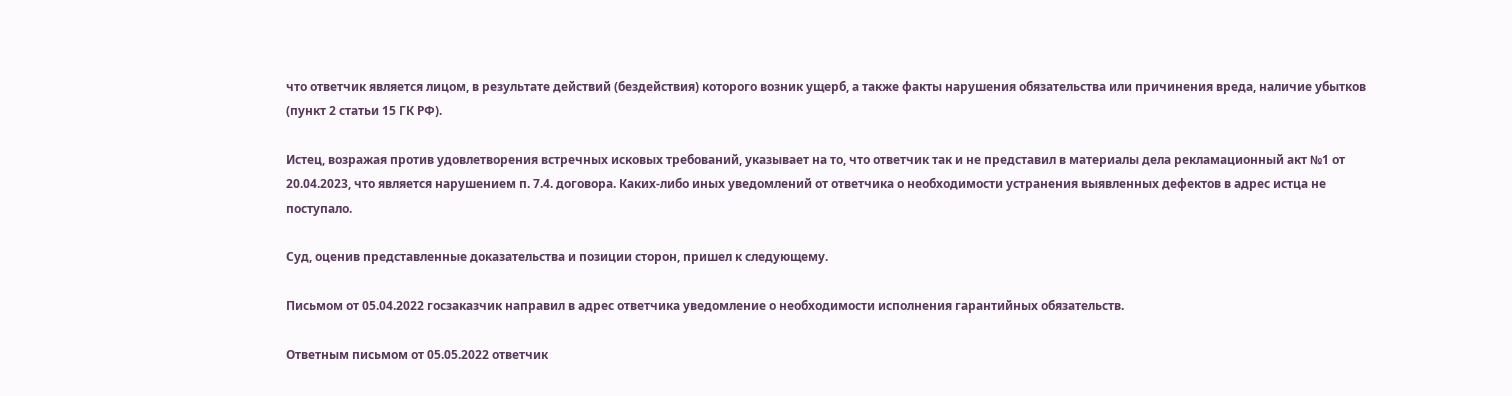что ответчик является лицом, в результате действий (бездействия) которого возник ущерб, а также факты нарушения обязательства или причинения вреда, наличие убытков (пункт 2 статьи 15 ГК РФ).

Истец, возражая против удовлетворения встречных исковых требований, указывает на то, что ответчик так и не представил в материалы дела рекламационный акт №1 от 20.04.2023, что является нарушением п. 7.4. договора. Каких-либо иных уведомлений от ответчика о необходимости устранения выявленных дефектов в адрес истца не поступало.

Суд, оценив представленные доказательства и позиции сторон, пришел к следующему.

Письмом от 05.04.2022 госзаказчик направил в адрес ответчика уведомление о необходимости исполнения гарантийных обязательств.

Ответным письмом от 05.05.2022 ответчик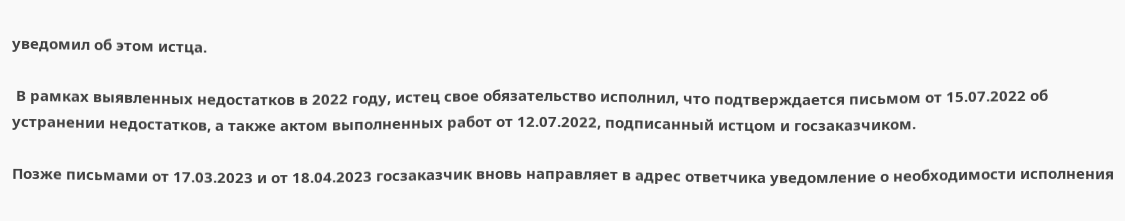уведомил об этом истца.

 В рамках выявленных недостатков в 2022 году, истец свое обязательство исполнил, что подтверждается письмом от 15.07.2022 об устранении недостатков, а также актом выполненных работ от 12.07.2022, подписанный истцом и госзаказчиком.

Позже письмами от 17.03.2023 и от 18.04.2023 госзаказчик вновь направляет в адрес ответчика уведомление о необходимости исполнения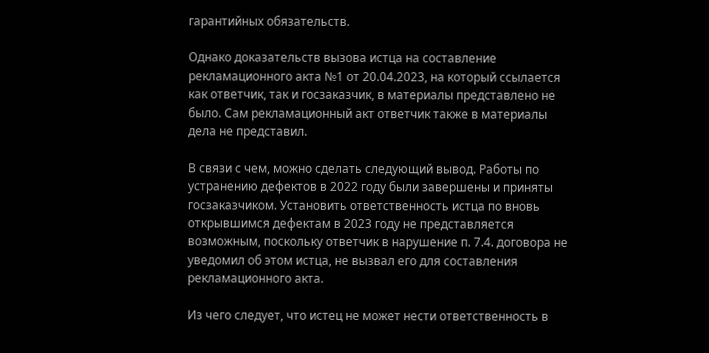гарантийных обязательств.

Однако доказательств вызова истца на составление рекламационного акта №1 от 20.04.2023, на который ссылается как ответчик, так и госзаказчик, в материалы представлено не было. Сам рекламационный акт ответчик также в материалы дела не представил.

В связи с чем, можно сделать следующий вывод. Работы по устранению дефектов в 2022 году были завершены и приняты госзаказчиком. Установить ответственность истца по вновь открывшимся дефектам в 2023 году не представляется возможным, поскольку ответчик в нарушение п. 7.4. договора не уведомил об этом истца, не вызвал его для составления рекламационного акта.

Из чего следует, что истец не может нести ответственность в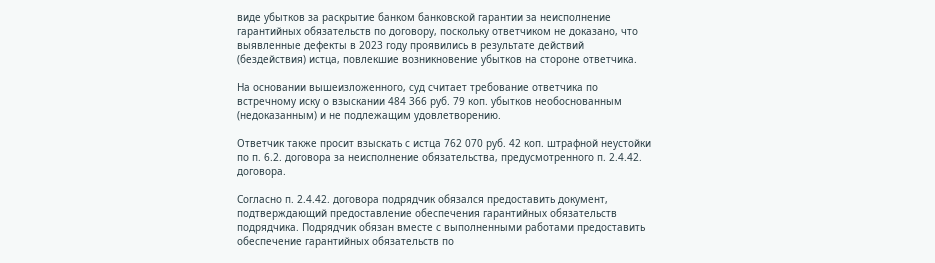виде убытков за раскрытие банком банковской гарантии за неисполнение гарантийных обязательств по договору, поскольку ответчиком не доказано, что выявленные дефекты в 2023 году проявились в результате действий (бездействия) истца, повлекшие возникновение убытков на стороне ответчика.

На основании вышеизложенного, суд считает требование ответчика по встречному иску о взыскании 484 366 руб. 79 коп. убытков необоснованным (недоказанным) и не подлежащим удовлетворению.

Ответчик также просит взыскать с истца 762 070 руб. 42 коп. штрафной неустойки по п. 6.2. договора за неисполнение обязательства, предусмотренного п. 2.4.42. договора.

Согласно п. 2.4.42. договора подрядчик обязался предоставить документ, подтверждающий предоставление обеспечения гарантийных обязательств подрядчика. Подрядчик обязан вместе с выполненными работами предоставить обеспечение гарантийных обязательств по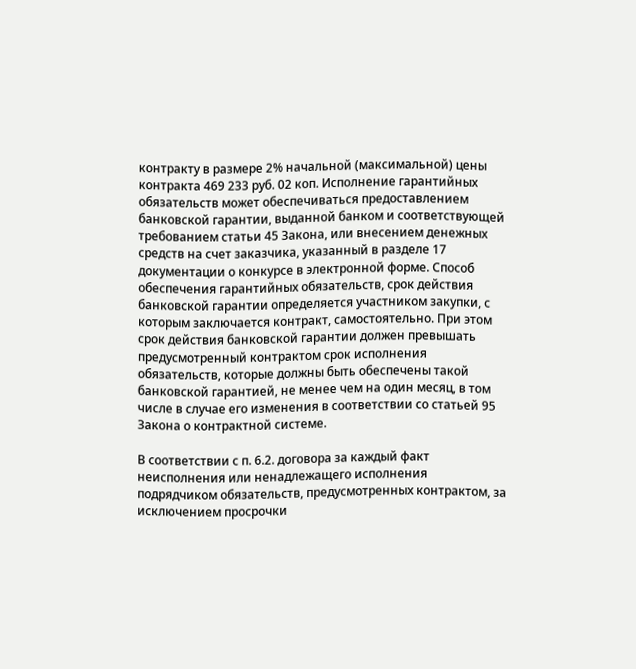контракту в размере 2% начальной (максимальной) цены контракта 469 233 руб. 02 коп. Исполнение гарантийных обязательств может обеспечиваться предоставлением банковской гарантии, выданной банком и соответствующей требованием статьи 45 Закона, или внесением денежных средств на счет заказчика, указанный в разделе 17 документации о конкурсе в электронной форме. Способ обеспечения гарантийных обязательств, срок действия банковской гарантии определяется участником закупки, с которым заключается контракт, самостоятельно. При этом срок действия банковской гарантии должен превышать предусмотренный контрактом срок исполнения обязательств, которые должны быть обеспечены такой банковской гарантией, не менее чем на один месяц, в том числе в случае его изменения в соответствии со статьей 95 Закона о контрактной системе.

В соответствии с п. 6.2. договора за каждый факт неисполнения или ненадлежащего исполнения подрядчиком обязательств, предусмотренных контрактом, за исключением просрочки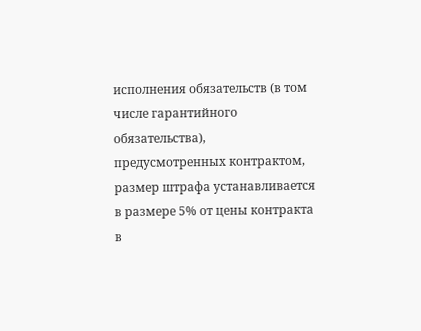исполнения обязательств (в том числе гарантийного обязательства), предусмотренных контрактом, размер штрафа устанавливается в размере 5% от цены контракта в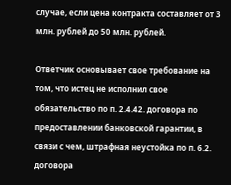случае, если цена контракта составляет от 3 млн. рублей до 50 млн. рублей.

Ответчик основывает свое требование на том, что истец не исполнил свое обязательство по п. 2.4.42. договора по предоставлении банковской гарантии, в связи с чем, штрафная неустойка по п. 6.2. договора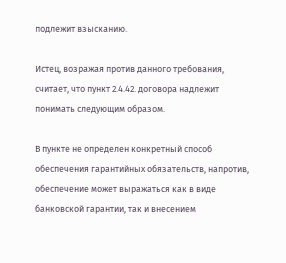подлежит взысканию.

Истец, возражая против данного требования, считает, что пункт 2.4.42. договора надлежит понимать следующим образом.

В пункте не определен конкретный способ обеспечения гарантийных обязательств, напротив, обеспечение может выражаться как в виде банковской гарантии, так и внесением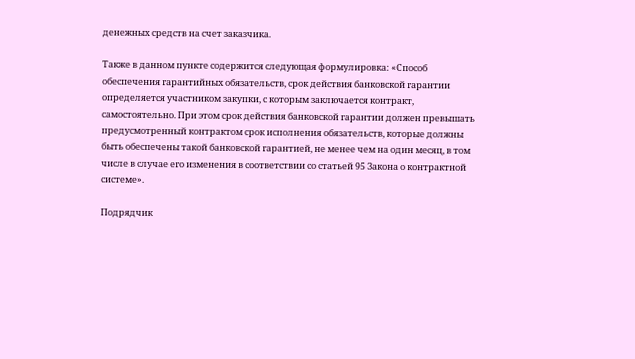денежных средств на счет заказчика.

Также в данном пункте содержится следующая формулировка: «Способ обеспечения гарантийных обязательств, срок действия банковской гарантии определяется участником закупки, с которым заключается контракт, самостоятельно. При этом срок действия банковской гарантии должен превышать предусмотренный контрактом срок исполнения обязательств, которые должны быть обеспечены такой банковской гарантией, не менее чем на один месяц, в том числе в случае его изменения в соответствии со статьей 95 Закона о контрактной системе».

Подрядчик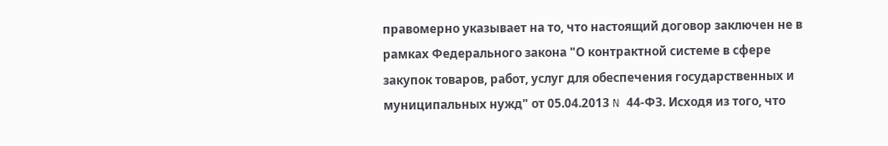правомерно указывает на то, что настоящий договор заключен не в рамках Федерального закона "О контрактной системе в сфере закупок товаров, работ, услуг для обеспечения государственных и муниципальных нужд" от 05.04.2013 N 44-ФЗ. Исходя из того, что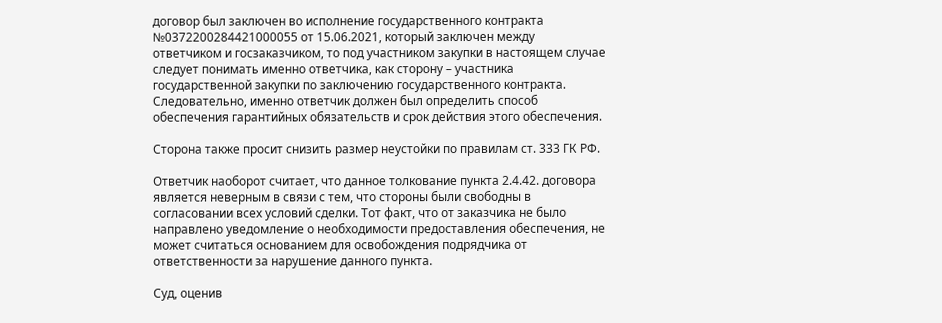договор был заключен во исполнение государственного контракта №0372200284421000055 от 15.06.2021, который заключен между ответчиком и госзаказчиком, то под участником закупки в настоящем случае следует понимать именно ответчика, как сторону – участника государственной закупки по заключению государственного контракта. Следовательно, именно ответчик должен был определить способ обеспечения гарантийных обязательств и срок действия этого обеспечения.

Сторона также просит снизить размер неустойки по правилам ст. 333 ГК РФ.

Ответчик наоборот считает, что данное толкование пункта 2.4.42. договора является неверным в связи с тем, что стороны были свободны в согласовании всех условий сделки. Тот факт, что от заказчика не было направлено уведомление о необходимости предоставления обеспечения, не может считаться основанием для освобождения подрядчика от ответственности за нарушение данного пункта.

Суд, оценив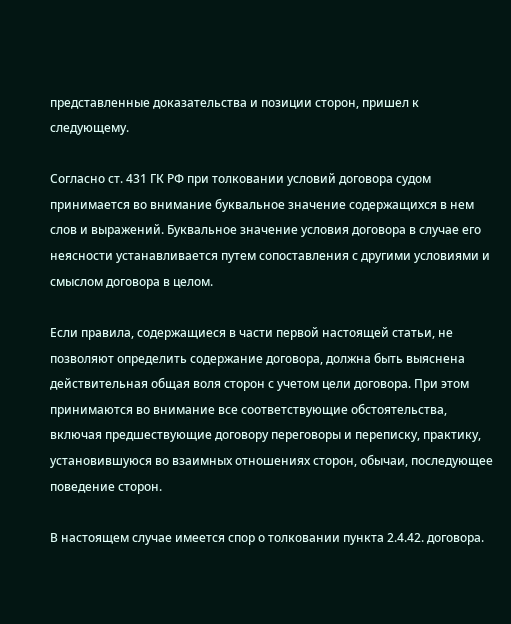представленные доказательства и позиции сторон, пришел к следующему.

Согласно ст. 431 ГК РФ при толковании условий договора судом принимается во внимание буквальное значение содержащихся в нем слов и выражений. Буквальное значение условия договора в случае его неясности устанавливается путем сопоставления с другими условиями и смыслом договора в целом.

Если правила, содержащиеся в части первой настоящей статьи, не позволяют определить содержание договора, должна быть выяснена действительная общая воля сторон с учетом цели договора. При этом принимаются во внимание все соответствующие обстоятельства, включая предшествующие договору переговоры и переписку, практику, установившуюся во взаимных отношениях сторон, обычаи, последующее поведение сторон.

В настоящем случае имеется спор о толковании пункта 2.4.42. договора.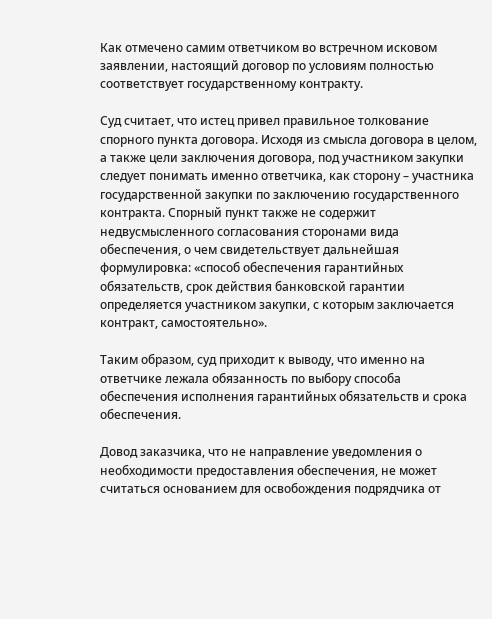Как отмечено самим ответчиком во встречном исковом заявлении, настоящий договор по условиям полностью соответствует государственному контракту.

Суд считает, что истец привел правильное толкование спорного пункта договора. Исходя из смысла договора в целом, а также цели заключения договора, под участником закупки следует понимать именно ответчика, как сторону – участника государственной закупки по заключению государственного контракта. Спорный пункт также не содержит недвусмысленного согласования сторонами вида обеспечения, о чем свидетельствует дальнейшая формулировка: «способ обеспечения гарантийных обязательств, срок действия банковской гарантии определяется участником закупки, с которым заключается контракт, самостоятельно».

Таким образом, суд приходит к выводу, что именно на ответчике лежала обязанность по выбору способа обеспечения исполнения гарантийных обязательств и срока обеспечения.

Довод заказчика, что не направление уведомления о необходимости предоставления обеспечения, не может считаться основанием для освобождения подрядчика от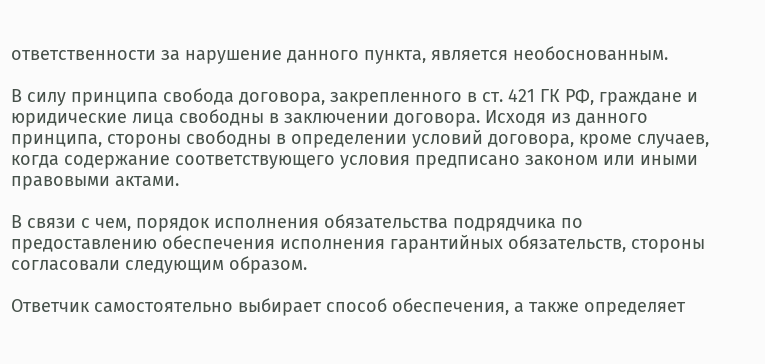ответственности за нарушение данного пункта, является необоснованным.

В силу принципа свобода договора, закрепленного в ст. 421 ГК РФ, граждане и юридические лица свободны в заключении договора. Исходя из данного принципа, стороны свободны в определении условий договора, кроме случаев, когда содержание соответствующего условия предписано законом или иными правовыми актами.

В связи с чем, порядок исполнения обязательства подрядчика по предоставлению обеспечения исполнения гарантийных обязательств, стороны согласовали следующим образом.

Ответчик самостоятельно выбирает способ обеспечения, а также определяет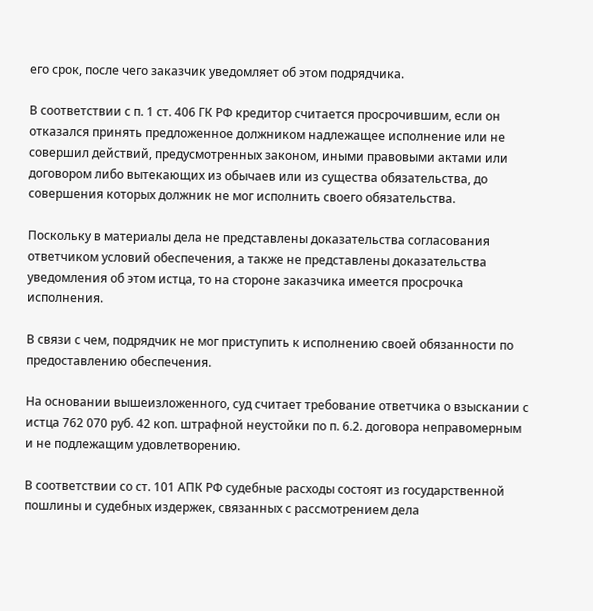его срок, после чего заказчик уведомляет об этом подрядчика.

В соответствии с п. 1 ст. 406 ГК РФ кредитор считается просрочившим, если он отказался принять предложенное должником надлежащее исполнение или не совершил действий, предусмотренных законом, иными правовыми актами или договором либо вытекающих из обычаев или из существа обязательства, до совершения которых должник не мог исполнить своего обязательства.

Поскольку в материалы дела не представлены доказательства согласования ответчиком условий обеспечения, а также не представлены доказательства уведомления об этом истца, то на стороне заказчика имеется просрочка исполнения.

В связи с чем, подрядчик не мог приступить к исполнению своей обязанности по предоставлению обеспечения.

На основании вышеизложенного, суд считает требование ответчика о взыскании с истца 762 070 руб. 42 коп. штрафной неустойки по п. 6.2. договора неправомерным и не подлежащим удовлетворению.

В соответствии со ст. 101 АПК РФ судебные расходы состоят из государственной пошлины и судебных издержек, связанных с рассмотрением дела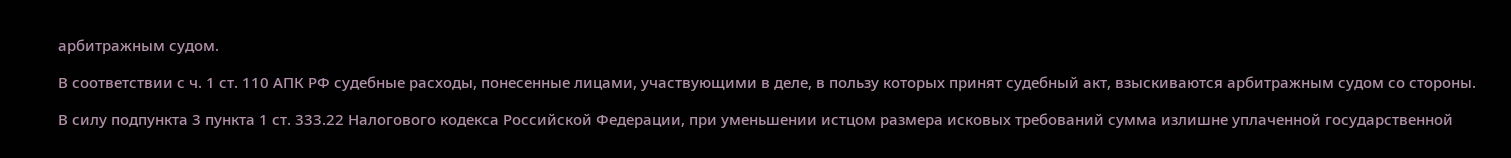арбитражным судом.

В соответствии с ч. 1 ст. 110 АПК РФ судебные расходы, понесенные лицами, участвующими в деле, в пользу которых принят судебный акт, взыскиваются арбитражным судом со стороны.

В силу подпункта 3 пункта 1 ст. 333.22 Налогового кодекса Российской Федерации, при уменьшении истцом размера исковых требований сумма излишне уплаченной государственной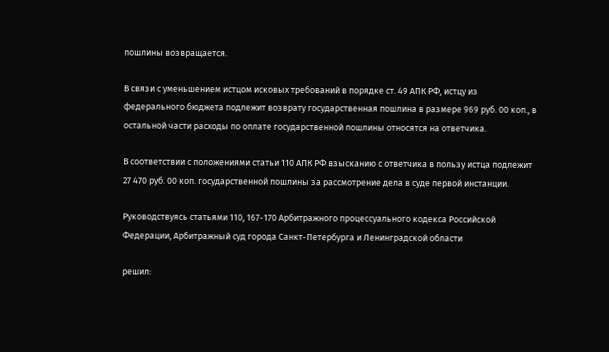пошлины возвращается.

В связи с уменьшением истцом исковых требований в порядке ст. 49 АПК РФ, истцу из федерального бюджета подлежит возврату государственная пошлина в размере 969 руб. 00 коп., в остальной части расходы по оплате государственной пошлины относятся на ответчика.

В соответствии с положениями статьи 110 АПК РФ взысканию с ответчика в пользу истца подлежит 27 470 руб. 00 коп. государственной пошлины за рассмотрение дела в суде первой инстанции.

Руководствуясь статьями 110, 167-170 Арбитражного процессуального кодекса Российской Федерации, Арбитражный суд города Санкт-Петербурга и Ленинградской области

решил: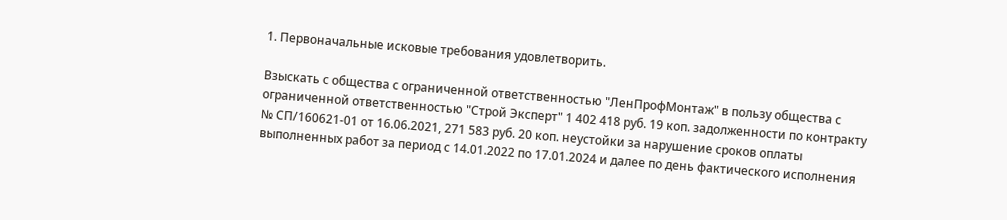1. Первоначальные исковые требования удовлетворить.

Взыскать с общества с ограниченной ответственностью "ЛенПрофМонтаж" в пользу общества с ограниченной ответственностью "Строй Эксперт" 1 402 418 руб. 19 коп. задолженности по контракту № СП/160621-01 от 16.06.2021, 271 583 руб. 20 коп. неустойки за нарушение сроков оплаты выполненных работ за период с 14.01.2022 по 17.01.2024 и далее по день фактического исполнения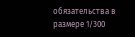обязательства в размере 1/300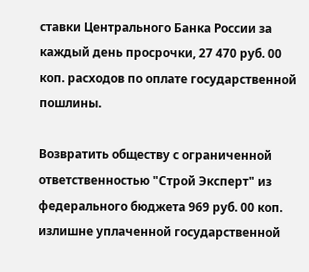ставки Центрального Банка России за каждый день просрочки, 27 470 руб. 00 коп. расходов по оплате государственной пошлины.

Возвратить обществу с ограниченной ответственностью "Строй Эксперт" из федерального бюджета 969 руб. 00 коп. излишне уплаченной государственной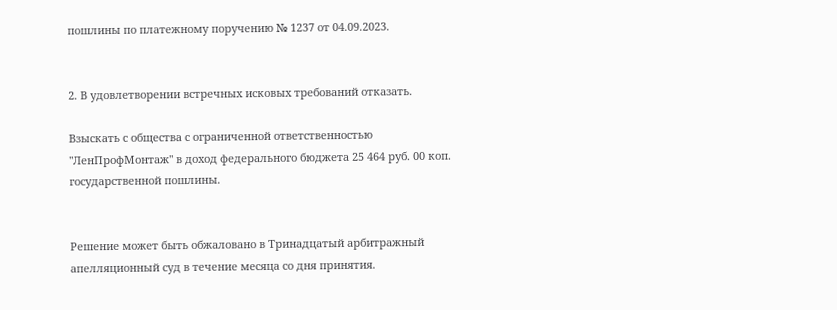пошлины по платежному поручению № 1237 от 04.09.2023.


2. В удовлетворении встречных исковых требований отказать.

Взыскать с общества с ограниченной ответственностью "ЛенПрофМонтаж" в доход федерального бюджета 25 464 руб. 00 коп. государственной пошлины.


Решение может быть обжаловано в Тринадцатый арбитражный апелляционный суд в течение месяца со дня принятия.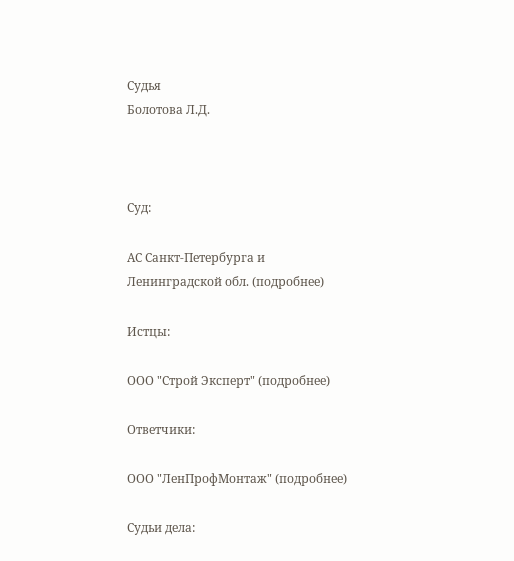Судья                                                                Болотова Л.Д.



Суд:

АС Санкт-Петербурга и Ленинградской обл. (подробнее)

Истцы:

ООО "Строй Эксперт" (подробнее)

Ответчики:

ООО "ЛенПрофМонтаж" (подробнее)

Судьи дела: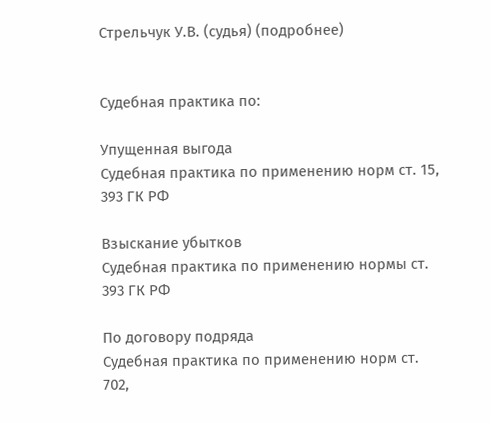Стрельчук У.В. (судья) (подробнее)


Судебная практика по:

Упущенная выгода
Судебная практика по применению норм ст. 15, 393 ГК РФ

Взыскание убытков
Судебная практика по применению нормы ст. 393 ГК РФ

По договору подряда
Судебная практика по применению норм ст. 702,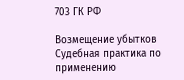703 ГК РФ

Возмещение убытков
Судебная практика по применению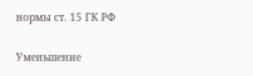нормы ст. 15 ГК РФ

Уменьшение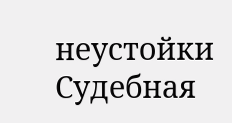неустойки
Судебная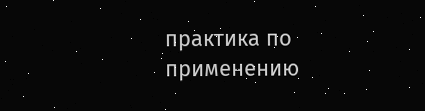практика по применению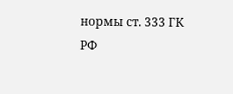нормы ст. 333 ГК РФ